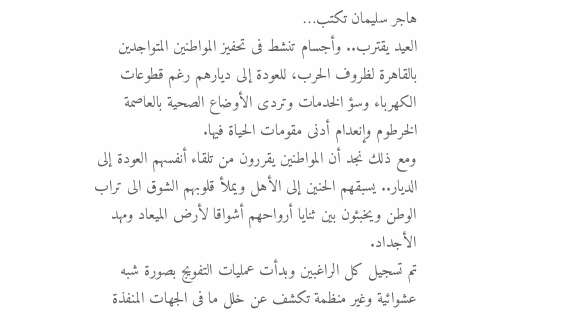هاجر سليمان تكتب…
العيد يقترب.. وأجسام تنشط فى تحفيز المواطنين المتواجدين بالقاهرة لظروف الحرب، للعودة إلى ديارهم رغم قطوعات الكهرباء وسؤ الخدمات وتردى الأوضاع الصحية بالعاصمة الخرطوم وإنعدام أدنى مقومات الحياة فيها.
ومع ذلك نجد أن المواطنين يقررون من تلقاء أنفسهم العودة إلى الديار.. يسبقهم الحنين إلى الأهل ويملأ قلوبهم الشوق الى تراب الوطن ويخبئون بين ثنايا أرواحهم أشواقا لأرض الميعاد ومهد الأجداد.
تم تسجيل كل الراغبين وبدأت عمليات التفويج بصورة شبه عشوائية وغير منظمة تكشف عن خلل ما فى الجهات المنفذة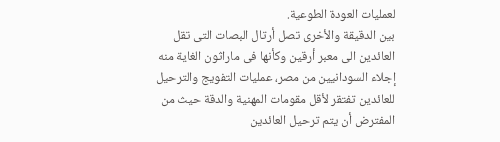لعمليات العودة الطوعية.
بين الدقيقة والأخرى تصل أرتال البصات التى تقل العائدين الى معبر أرقين وكأنها فى ماراثون الغاية منه إجلاء السودانيين من مصر، عمليات التفويج والترحيل للعائدين تفتقر لأقل مقومات المهنية والدقة حيث من المفترض أن يتم ترحيل العائدين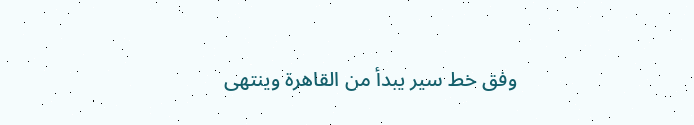وفق خط سير يبدأ من القاهرة وينتهى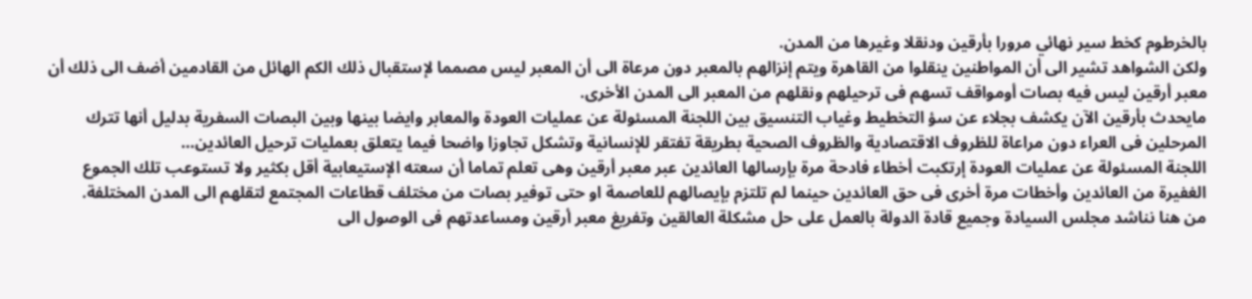بالخرطوم كخط سير نهائي مرورا بأرقين ودنقلا وغيرها من المدن.
ولكن الشواهد تشير الى أن المواطنين ينقلوا من القاهرة ويتم إنزالهم بالمعبر دون مرعاة الى أن المعبر ليس مصمما لإستقبال ذلك الكم الهائل من القادمين أضف الى ذلك أن معبر أرقين ليس فيه بصات أومواقف تسهم فى ترحيلهم ونقلهم من المعبر الى المدن الأخرى.
مايحدث بأرقين الآن يكشف بجلاء عن سؤ التخطيط وغياب التنسيق بين اللجنة المسئولة عن عمليات العودة والمعابر وايضا بينها وبين البصات السفرية بدليل أنها تترك المرحلين فى العراء دون مراعاة للظروف الاقتصادية والظروف الصحية بطريقة تفتقر للإنسانية وتشكل تجاوزا واضحا فيما يتعلق بعمليات ترحيل العائدين…
اللجنة المسئولة عن عمليات العودة إرتكبت أخطاء فادحة مرة بإرسالها العائدين عبر معبر أرقين وهى تعلم تماما أن سعته الإستيعابية أقل بكثير ولا تستوعب تلك الجموع الغفيرة من العائدين وأخطات مرة أخرى فى حق العائدين حينما لم تلتزم بإيصالهم للعاصمة او حتى توفير بصات من مختلف قطاعات المجتمع لتقلهم الى المدن المختلفة.
من هنا نناشد مجلس السيادة وجميع قادة الدولة بالعمل على حل مشكلة العالقين وتفريغ معبر أرقين ومساعدتهم فى الوصول الى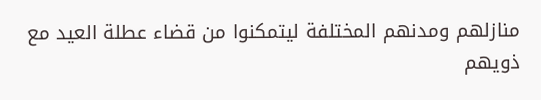منازلهم ومدنهم المختلفة ليتمكنوا من قضاء عطلة العيد مع ذويهم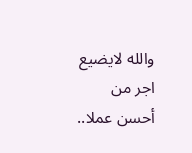والله لايضيع اجر من أحسن عملا..